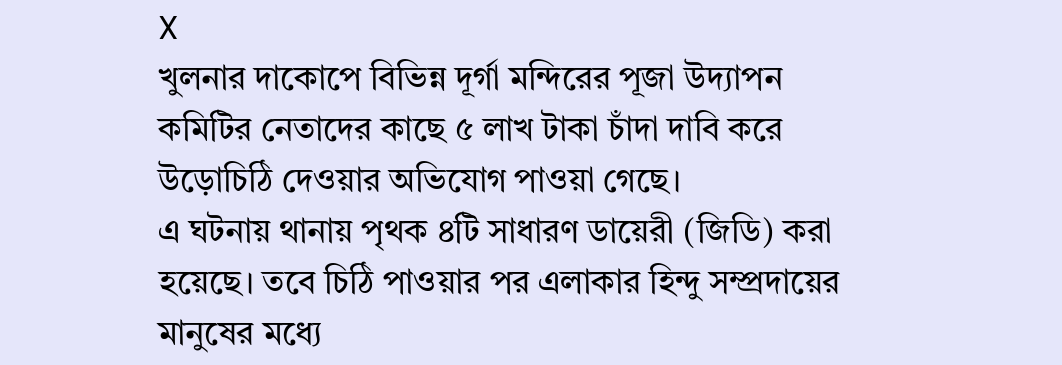X
খুলনার দাকোপে বিভিন্ন দূর্গা মন্দিরের পূজা উদ্যাপন কমিটির নেতাদের কাছে ৫ লাখ টাকা চাঁদা দাবি করে উড়োচিঠি দেওয়ার অভিযোগ পাওয়া গেছে।
এ ঘটনায় থানায় পৃথক ৪টি সাধারণ ডায়েরী (জিডি) করা হয়েছে। তবে চিঠি পাওয়ার পর এলাকার হিন্দু সম্প্রদায়ের মানুষের মধ্যে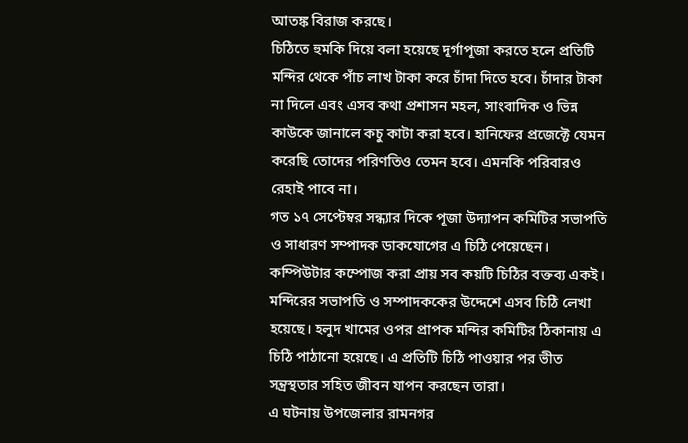আতঙ্ক বিরাজ করছে।
চিঠিতে হুমকি দিয়ে বলা হয়েছে দূর্গাপূজা করতে হলে প্রতিটি মন্দির থেকে পাঁচ লাখ টাকা করে চাঁদা দিতে হবে। চাঁদার টাকা না দিলে এবং এসব কথা প্রশাসন মহল, সাংবাদিক ও ভিন্ন কাউকে জানালে কচু কাটা করা হবে। হানিফের প্রজেক্টে যেমন করেছি তোদের পরিণতিও তেমন হবে। এমনকি পরিবারও রেহাই পাবে না।
গত ১৭ সেপ্টেম্বর সন্ধ্যার দিকে পূজা উদ্যাপন কমিটির সভাপতি ও সাধারণ সম্পাদক ডাকযোগের এ চিঠি পেয়েছেন। কম্পিউটার কম্পোজ করা প্রায় সব কয়টি চিঠির বক্তব্য একই। মন্দিরের সভাপতি ও সম্পাদককের উদ্দেশে এসব চিঠি লেখা হয়েছে। হলুদ খামের ওপর প্রাপক মন্দির কমিটির ঠিকানায় এ চিঠি পাঠানো হয়েছে। এ প্রতিটি চিঠি পাওয়ার পর ভীত সন্ত্রস্থতার সহিত জীবন যাপন করছেন তারা।
এ ঘটনায় উপজেলার রামনগর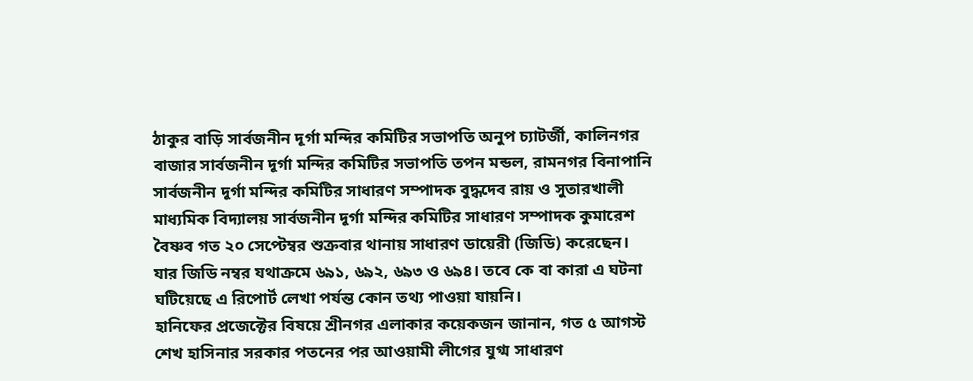ঠাকুর বাড়ি সার্বজনীন দূর্গা মন্দির কমিটির সভাপতি অনুপ চ্যাটর্জী, কালিনগর বাজার সার্বজনীন দূর্গা মন্দির কমিটির সভাপতি তপন মন্ডল, রামনগর বিনাপানি সার্বজনীন দূর্গা মন্দির কমিটির সাধারণ সম্পাদক বুদ্ধদেব রায় ও সুতারখালী মাধ্যমিক বিদ্যালয় সার্বজনীন দূর্গা মন্দির কমিটির সাধারণ সম্পাদক কুমারেশ বৈষ্ণব গত ২০ সেপ্টেম্বর শুক্রবার থানায় সাধারণ ডায়েরী (জিডি) করেছেন।
যার জিডি নম্বর যথাক্রমে ৬৯১, ৬৯২, ৬৯৩ ও ৬৯৪। তবে কে বা কারা এ ঘটনা ঘটিয়েছে এ রিপোর্ট লেখা পর্যন্ত কোন তথ্য পাওয়া যায়নি।
হানিফের প্রজেক্টের বিষয়ে শ্রীনগর এলাকার কয়েকজন জানান, গত ৫ আগস্ট শেখ হাসিনার সরকার পতনের পর আওয়ামী লীগের যুগ্ম সাধারণ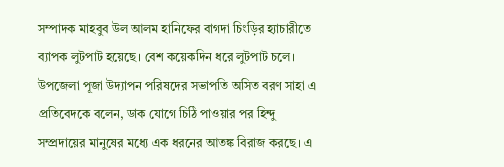সম্পাদক মাহবুব উল আলম হানিফের বাগদা চিংড়ির হ্যাচারীতে ব্যাপক লুটপাট হয়েছে। বেশ কয়েকদিন ধরে লুটপাট চলে।
উপজেলা পূজা উদ্যাপন পরিষদের সভাপতি অসিত বরণ সাহা এ প্রতিবেদকে বলেন, ডাক যোগে চিঠি পাওয়ার পর হিন্দু সম্প্রদায়ের মানুষের মধ্যে এক ধরনের আতঙ্ক বিরাজ করছে। এ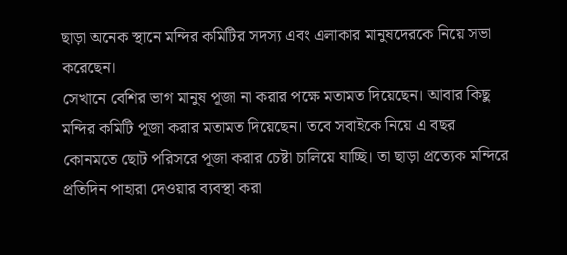ছাড়া অনেক স্থানে মন্দির কমিটির সদস্য এবং এলাকার মানুষদেরকে নিয়ে সভা করেছেন।
সেখানে বেশির ভাগ মানুষ পূজা না করার পক্ষে মতামত দিয়েছেন। আবার কিছু মন্দির কমিটি পূজা করার মতামত দিয়েছেন। তবে সবাইকে নিয়ে এ বছর কোনমতে ছোট পরিসরে পূজা করার চেষ্টা চালিয়ে যাচ্ছি। তা ছাড়া প্রত্যেক মন্দিরে প্রতিদিন পাহারা দেওয়ার ব্যবস্থা করা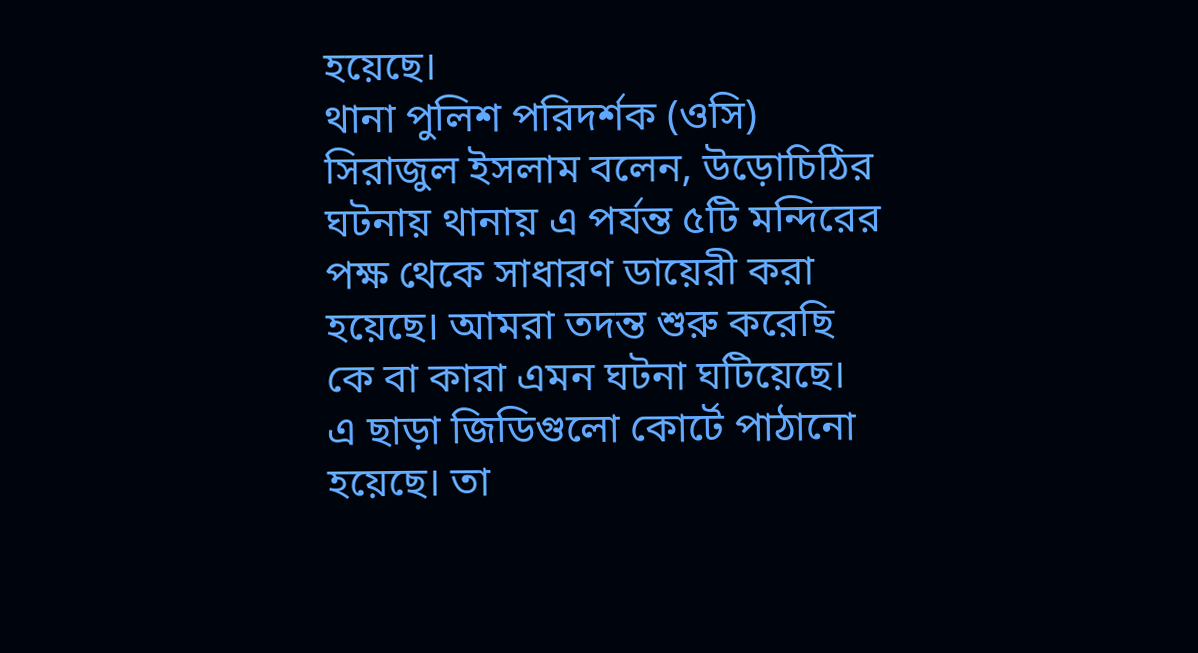হয়েছে।
থানা পুলিশ পরিদর্শক (ওসি) সিরাজুল ইসলাম বলেন, উড়োচিঠির ঘটনায় থানায় এ পর্যন্ত ৫টি মন্দিরের পক্ষ থেকে সাধারণ ডায়েরী করা হয়েছে। আমরা তদন্ত শুরু করেছি কে বা কারা এমন ঘটনা ঘটিয়েছে।
এ ছাড়া জিডিগুলো কোর্টে পাঠানো হয়েছে। তা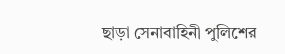ছাড়া সেনাবাহিনী পুলিশের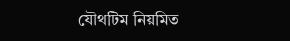যৌথটিম নিয়মিত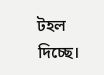টহল দিচ্ছে।